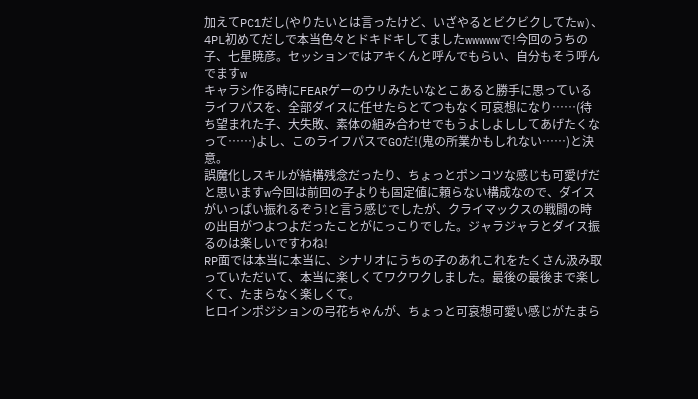加えてPC1だし(やりたいとは言ったけど、いざやるとビクビクしてたw)、4PL初めてだしで本当色々とドキドキしてましたwwwwwで!今回のうちの子、七星暁彦。セッションではアキくんと呼んでもらい、自分もそう呼んでますw
キャラシ作る時にFEARゲーのウリみたいなとこあると勝手に思っているライフパスを、全部ダイスに任せたらとてつもなく可哀想になり……(待ち望まれた子、大失敗、素体の組み合わせでもうよしよししてあげたくなって……)よし、このライフパスでGOだ!(鬼の所業かもしれない……)と決意。
誤魔化しスキルが結構残念だったり、ちょっとポンコツな感じも可愛げだと思いますw今回は前回の子よりも固定値に頼らない構成なので、ダイスがいっぱい振れるぞう!と言う感じでしたが、クライマックスの戦闘の時の出目がつよつよだったことがにっこりでした。ジャラジャラとダイス振るのは楽しいですわね!
RP面では本当に本当に、シナリオにうちの子のあれこれをたくさん汲み取っていただいて、本当に楽しくてワクワクしました。最後の最後まで楽しくて、たまらなく楽しくて。
ヒロインポジションの弓花ちゃんが、ちょっと可哀想可愛い感じがたまら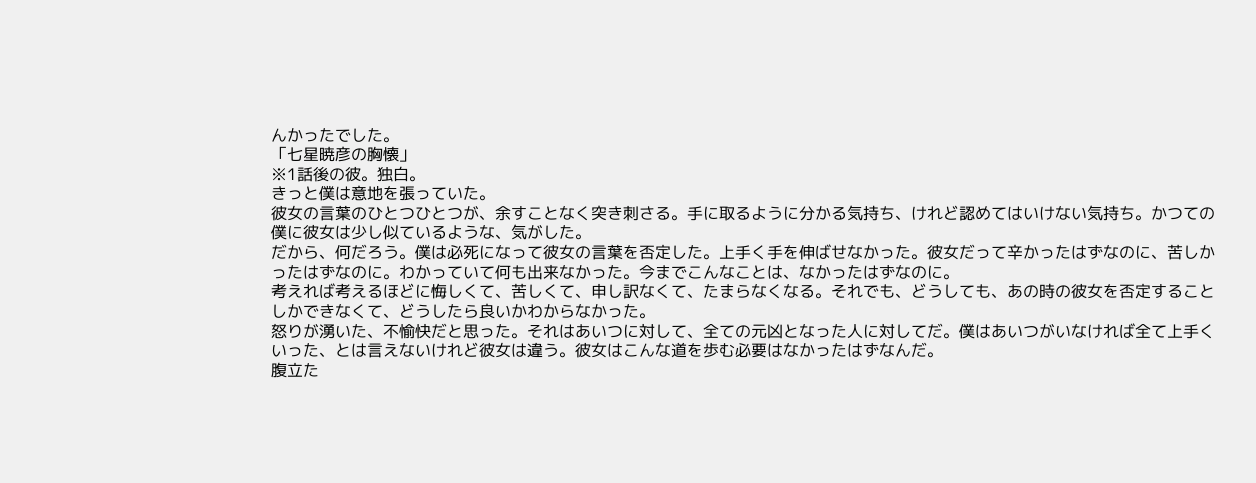んかったでした。
「七星暁彦の胸懐」
※1話後の彼。独白。
きっと僕は意地を張っていた。
彼女の言葉のひとつひとつが、余すことなく突き刺さる。手に取るように分かる気持ち、けれど認めてはいけない気持ち。かつての僕に彼女は少し似ているような、気がした。
だから、何だろう。僕は必死になって彼女の言葉を否定した。上手く手を伸ばせなかった。彼女だって辛かったはずなのに、苦しかったはずなのに。わかっていて何も出来なかった。今までこんなことは、なかったはずなのに。
考えれば考えるほどに悔しくて、苦しくて、申し訳なくて、たまらなくなる。それでも、どうしても、あの時の彼女を否定することしかできなくて、どうしたら良いかわからなかった。
怒りが湧いた、不愉快だと思った。それはあいつに対して、全ての元凶となった人に対してだ。僕はあいつがいなければ全て上手くいった、とは言えないけれど彼女は違う。彼女はこんな道を歩む必要はなかったはずなんだ。
腹立た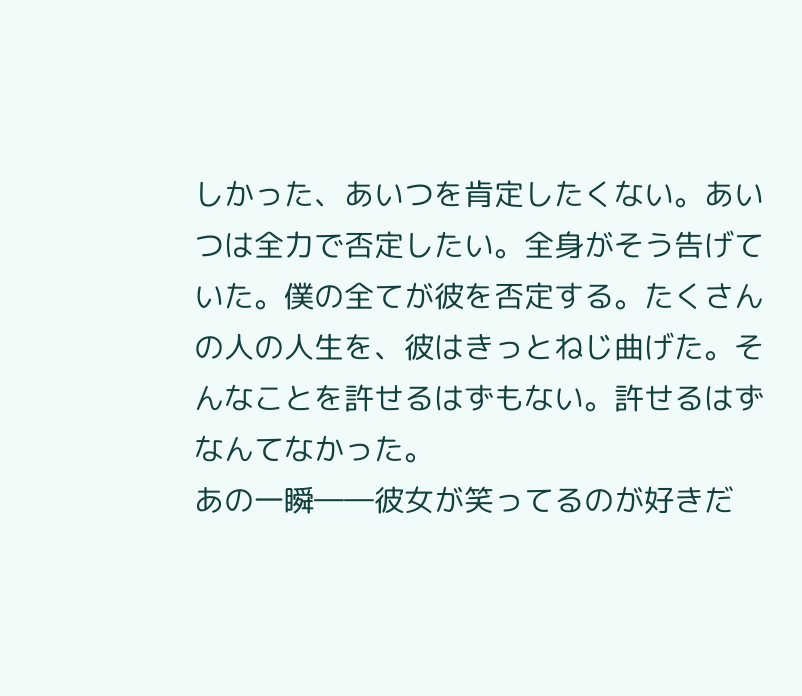しかった、あいつを肯定したくない。あいつは全力で否定したい。全身がそう告げていた。僕の全てが彼を否定する。たくさんの人の人生を、彼はきっとねじ曲げた。そんなことを許せるはずもない。許せるはずなんてなかった。
あの一瞬――彼女が笑ってるのが好きだ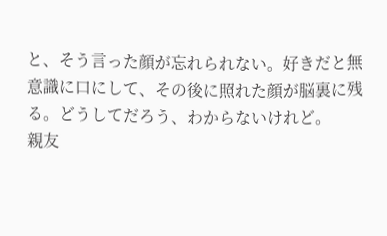と、そう言った顔が忘れられない。好きだと無意識に口にして、その後に照れた顔が脳裏に残る。どうしてだろう、わからないけれど。
親友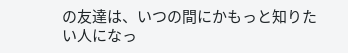の友達は、いつの間にかもっと知りたい人になっ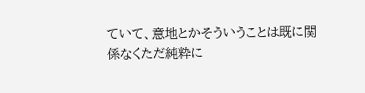ていて、意地とかそういうことは既に関係なくただ純粋に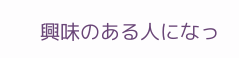興味のある人になっ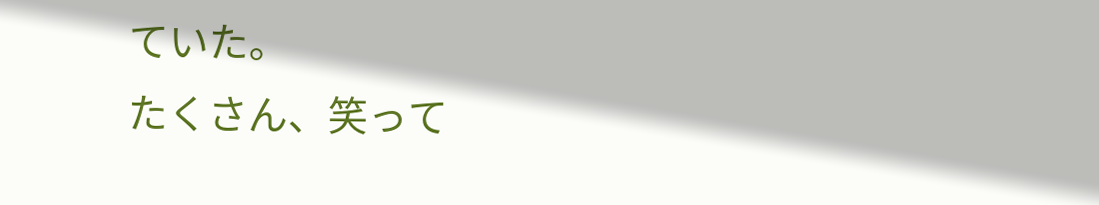ていた。
たくさん、笑って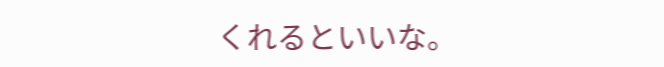くれるといいな。